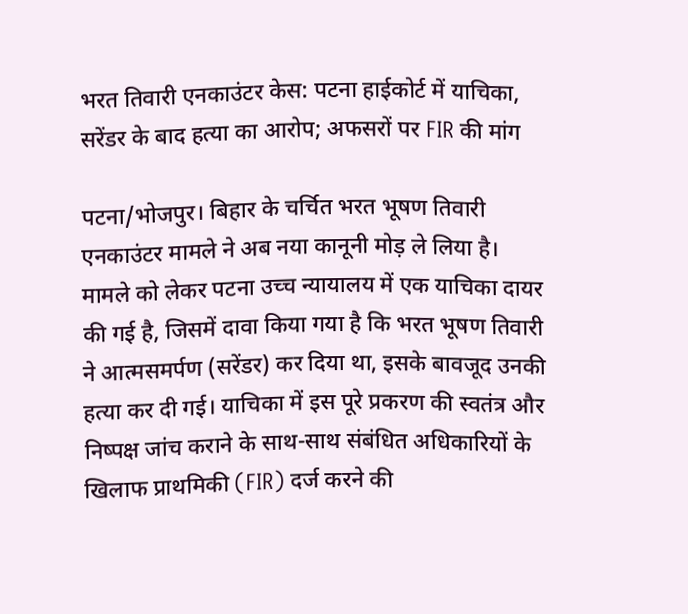भरत तिवारी एनकाउंटर केस: पटना हाईकोर्ट में याचिका, सरेंडर के बाद हत्या का आरोप; अफसरों पर FIR की मांग

पटना/भोजपुर। बिहार के चर्चित भरत भूषण तिवारी एनकाउंटर मामले ने अब नया कानूनी मोड़ ले लिया है। मामले को लेकर पटना उच्च न्यायालय में एक याचिका दायर की गई है, जिसमें दावा किया गया है कि भरत भूषण तिवारी ने आत्मसमर्पण (सरेंडर) कर दिया था, इसके बावजूद उनकी हत्या कर दी गई। याचिका में इस पूरे प्रकरण की स्वतंत्र और निष्पक्ष जांच कराने के साथ-साथ संबंधित अधिकारियों के खिलाफ प्राथमिकी (FIR) दर्ज करने की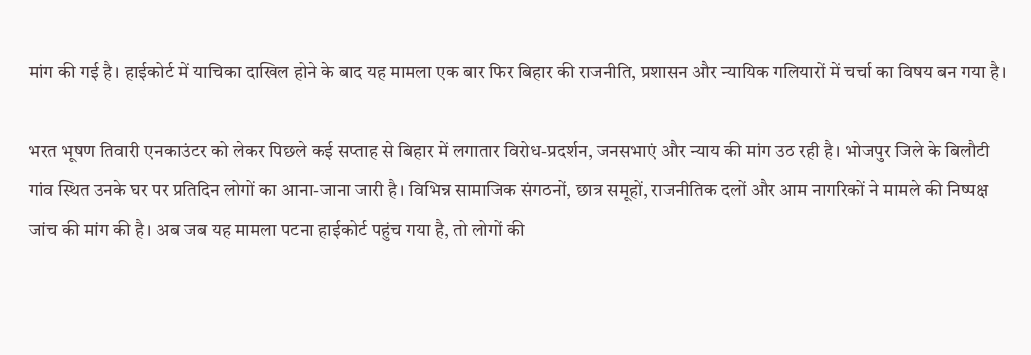मांग की गई है। हाईकोर्ट में याचिका दाखिल होने के बाद यह मामला एक बार फिर बिहार की राजनीति, प्रशासन और न्यायिक गलियारों में चर्चा का विषय बन गया है।

भरत भूषण तिवारी एनकाउंटर को लेकर पिछले कई सप्ताह से बिहार में लगातार विरोध-प्रदर्शन, जनसभाएं और न्याय की मांग उठ रही है। भोजपुर जिले के बिलौटी गांव स्थित उनके घर पर प्रतिदिन लोगों का आना-जाना जारी है। विभिन्न सामाजिक संगठनों, छात्र समूहों, राजनीतिक दलों और आम नागरिकों ने मामले की निष्पक्ष जांच की मांग की है। अब जब यह मामला पटना हाईकोर्ट पहुंच गया है, तो लोगों की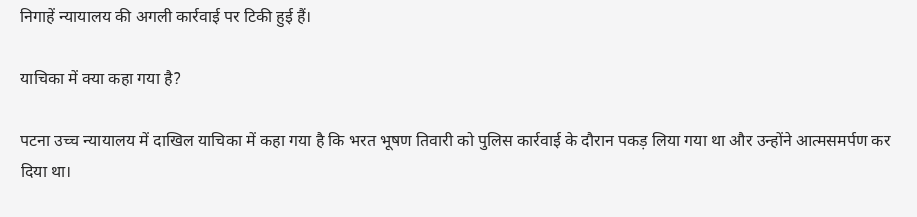निगाहें न्यायालय की अगली कार्रवाई पर टिकी हुई हैं।

याचिका में क्या कहा गया है?

पटना उच्च न्यायालय में दाखिल याचिका में कहा गया है कि भरत भूषण तिवारी को पुलिस कार्रवाई के दौरान पकड़ लिया गया था और उन्होंने आत्मसमर्पण कर दिया था।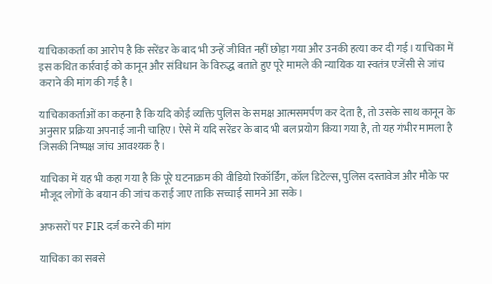याचिकाकर्ता का आरोप है कि सरेंडर के बाद भी उन्हें जीवित नहीं छोड़ा गया और उनकी हत्या कर दी गई। याचिका में इस कथित कार्रवाई को कानून और संविधान के विरुद्ध बताते हुए पूरे मामले की न्यायिक या स्वतंत्र एजेंसी से जांच कराने की मांग की गई है।

याचिकाकर्ताओं का कहना है कि यदि कोई व्यक्ति पुलिस के समक्ष आत्मसमर्पण कर देता है, तो उसके साथ कानून के अनुसार प्रक्रिया अपनाई जानी चाहिए। ऐसे में यदि सरेंडर के बाद भी बल प्रयोग किया गया है, तो यह गंभीर मामला है जिसकी निष्पक्ष जांच आवश्यक है।

याचिका में यह भी कहा गया है कि पूरे घटनाक्रम की वीडियो रिकॉर्डिंग, कॉल डिटेल्स, पुलिस दस्तावेज और मौके पर मौजूद लोगों के बयान की जांच कराई जाए ताकि सच्चाई सामने आ सके।

अफसरों पर FIR दर्ज करने की मांग

याचिका का सबसे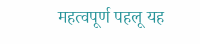महत्वपूर्ण पहलू यह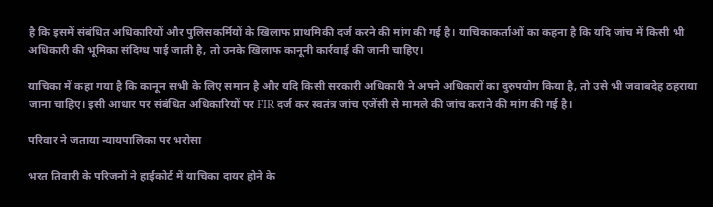है कि इसमें संबंधित अधिकारियों और पुलिसकर्मियों के खिलाफ प्राथमिकी दर्ज करने की मांग की गई है। याचिकाकर्ताओं का कहना है कि यदि जांच में किसी भी अधिकारी की भूमिका संदिग्ध पाई जाती है, तो उनके खिलाफ कानूनी कार्रवाई की जानी चाहिए।

याचिका में कहा गया है कि कानून सभी के लिए समान है और यदि किसी सरकारी अधिकारी ने अपने अधिकारों का दुरुपयोग किया है, तो उसे भी जवाबदेह ठहराया जाना चाहिए। इसी आधार पर संबंधित अधिकारियों पर FIR दर्ज कर स्वतंत्र जांच एजेंसी से मामले की जांच कराने की मांग की गई है।

परिवार ने जताया न्यायपालिका पर भरोसा

भरत तिवारी के परिजनों ने हाईकोर्ट में याचिका दायर होने के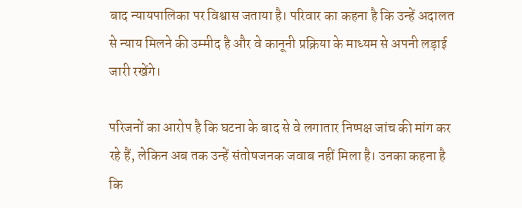बाद न्यायपालिका पर विश्वास जताया है। परिवार का कहना है कि उन्हें अदालत से न्याय मिलने की उम्मीद है और वे कानूनी प्रक्रिया के माध्यम से अपनी लड़ाई जारी रखेंगे।

परिजनों का आरोप है कि घटना के बाद से वे लगातार निष्पक्ष जांच की मांग कर रहे हैं, लेकिन अब तक उन्हें संतोषजनक जवाब नहीं मिला है। उनका कहना है कि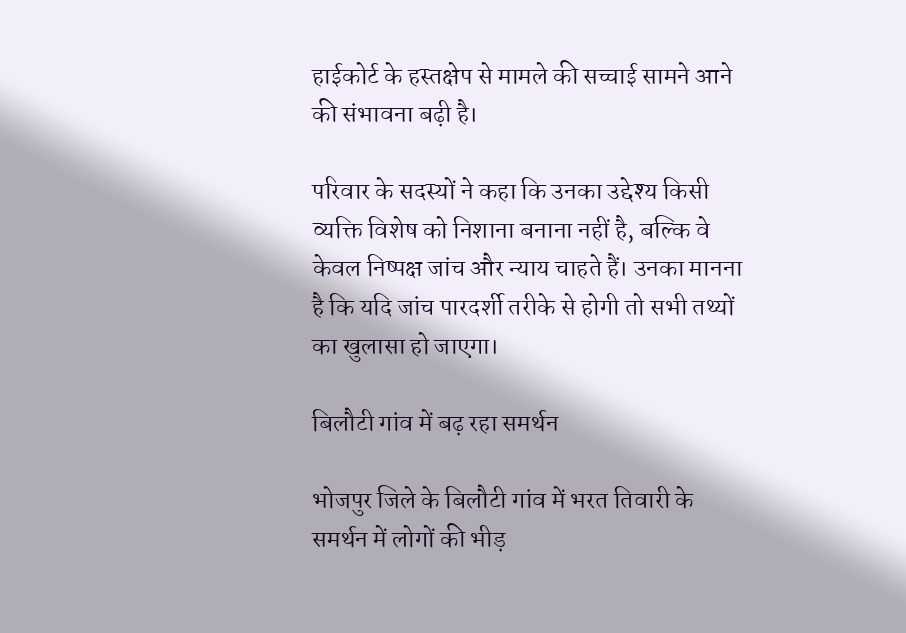हाईकोर्ट के हस्तक्षेप से मामले की सच्चाई सामने आने की संभावना बढ़ी है।

परिवार के सदस्यों ने कहा कि उनका उद्देश्य किसी व्यक्ति विशेष को निशाना बनाना नहीं है, बल्कि वे केवल निष्पक्ष जांच और न्याय चाहते हैं। उनका मानना है कि यदि जांच पारदर्शी तरीके से होगी तो सभी तथ्यों का खुलासा हो जाएगा।

बिलौटी गांव में बढ़ रहा समर्थन

भोजपुर जिले के बिलौटी गांव में भरत तिवारी के समर्थन में लोगों की भीड़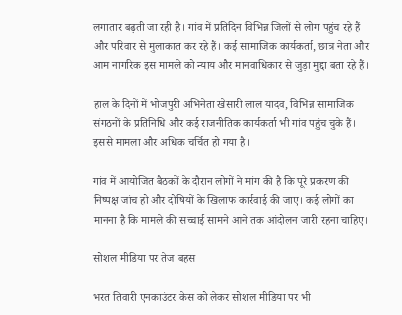लगातार बढ़ती जा रही है। गांव में प्रतिदिन विभिन्न जिलों से लोग पहुंच रहे हैं और परिवार से मुलाकात कर रहे हैं। कई सामाजिक कार्यकर्ता, छात्र नेता और आम नागरिक इस मामले को न्याय और मानवाधिकार से जुड़ा मुद्दा बता रहे हैं।

हाल के दिनों में भोजपुरी अभिनेता खेसारी लाल यादव, विभिन्न सामाजिक संगठनों के प्रतिनिधि और कई राजनीतिक कार्यकर्ता भी गांव पहुंच चुके हैं। इससे मामला और अधिक चर्चित हो गया है।

गांव में आयोजित बैठकों के दौरान लोगों ने मांग की है कि पूरे प्रकरण की निष्पक्ष जांच हो और दोषियों के खिलाफ कार्रवाई की जाए। कई लोगों का मानना है कि मामले की सच्चाई सामने आने तक आंदोलन जारी रहना चाहिए।

सोशल मीडिया पर तेज बहस

भरत तिवारी एनकाउंटर केस को लेकर सोशल मीडिया पर भी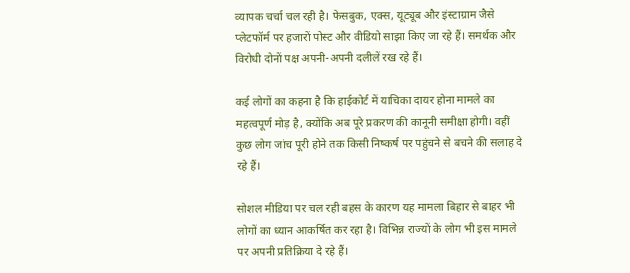व्यापक चर्चा चल रही है। फेसबुक, एक्स, यूट्यूब और इंस्टाग्राम जैसे प्लेटफॉर्म पर हजारों पोस्ट और वीडियो साझा किए जा रहे हैं। समर्थक और विरोधी दोनों पक्ष अपनी-अपनी दलीलें रख रहे हैं।

कई लोगों का कहना है कि हाईकोर्ट में याचिका दायर होना मामले का महत्वपूर्ण मोड़ है, क्योंकि अब पूरे प्रकरण की कानूनी समीक्षा होगी। वहीं कुछ लोग जांच पूरी होने तक किसी निष्कर्ष पर पहुंचने से बचने की सलाह दे रहे हैं।

सोशल मीडिया पर चल रही बहस के कारण यह मामला बिहार से बाहर भी लोगों का ध्यान आकर्षित कर रहा है। विभिन्न राज्यों के लोग भी इस मामले पर अपनी प्रतिक्रिया दे रहे हैं।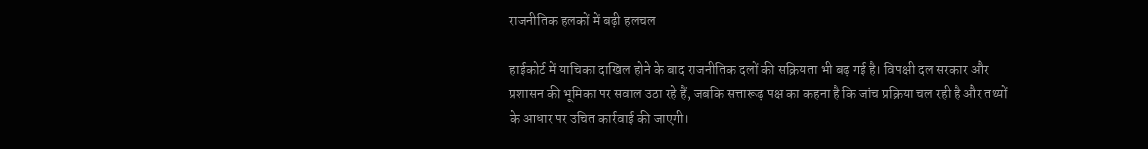राजनीतिक हलकों में बढ़ी हलचल

हाईकोर्ट में याचिका दाखिल होने के बाद राजनीतिक दलों की सक्रियता भी बढ़ गई है। विपक्षी दल सरकार और प्रशासन की भूमिका पर सवाल उठा रहे हैं, जबकि सत्तारूढ़ पक्ष का कहना है कि जांच प्रक्रिया चल रही है और तथ्यों के आधार पर उचित कार्रवाई की जाएगी।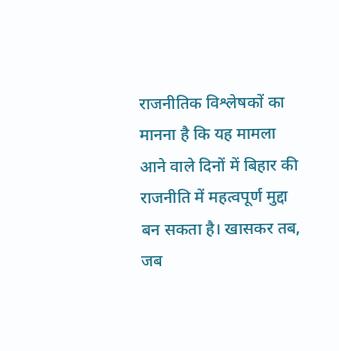राजनीतिक विश्लेषकों का मानना है कि यह मामला आने वाले दिनों में बिहार की राजनीति में महत्वपूर्ण मुद्दा बन सकता है। खासकर तब, जब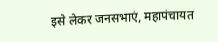इसे लेकर जनसभाएं, महापंचायत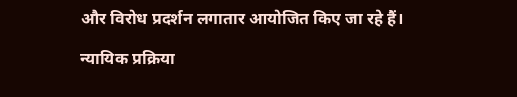और विरोध प्रदर्शन लगातार आयोजित किए जा रहे हैं।

न्यायिक प्रक्रिया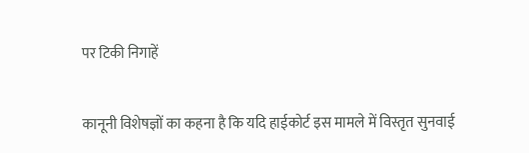पर टिकी निगाहें

कानूनी विशेषज्ञों का कहना है कि यदि हाईकोर्ट इस मामले में विस्तृत सुनवाई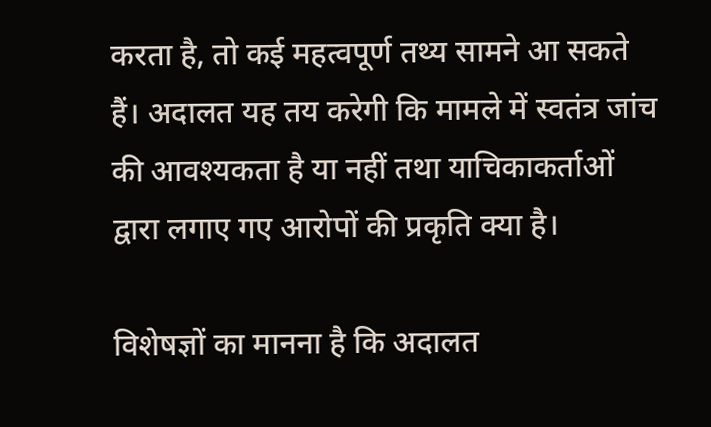करता है, तो कई महत्वपूर्ण तथ्य सामने आ सकते हैं। अदालत यह तय करेगी कि मामले में स्वतंत्र जांच की आवश्यकता है या नहीं तथा याचिकाकर्ताओं द्वारा लगाए गए आरोपों की प्रकृति क्या है।

विशेषज्ञों का मानना है कि अदालत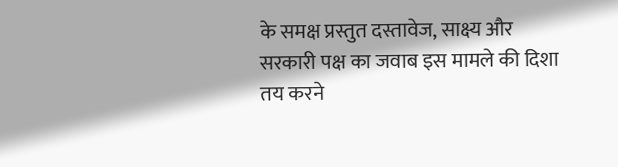के समक्ष प्रस्तुत दस्तावेज, साक्ष्य और सरकारी पक्ष का जवाब इस मामले की दिशा तय करने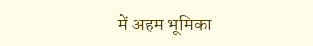में अहम भूमिका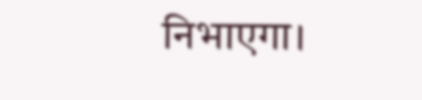निभाएगा।